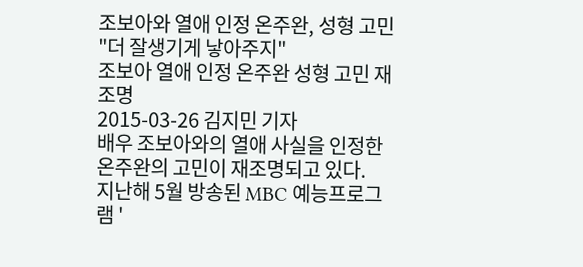조보아와 열애 인정 온주완, 성형 고민 "더 잘생기게 낳아주지"
조보아 열애 인정 온주완 성형 고민 재조명
2015-03-26 김지민 기자
배우 조보아와의 열애 사실을 인정한 온주완의 고민이 재조명되고 있다.
지난해 5월 방송된 MBC 예능프로그램 '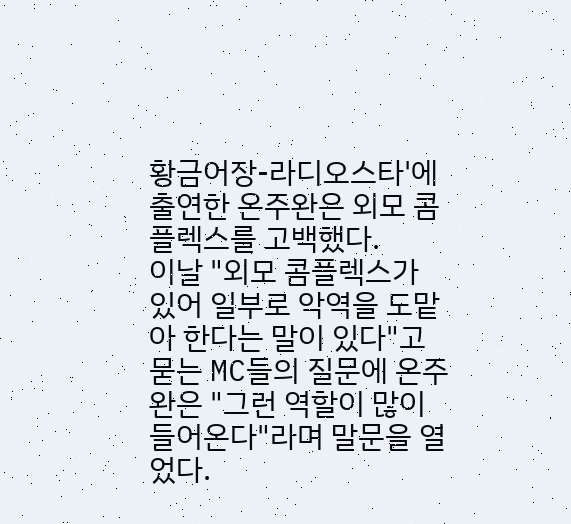황금어장-라디오스타'에 출연한 온주완은 외모 콤플렉스를 고백했다.
이날 "외모 콤플렉스가 있어 일부로 악역을 도맡아 한다는 말이 있다"고 묻는 MC들의 질문에 온주완은 "그런 역할이 많이 들어온다"라며 말문을 열었다.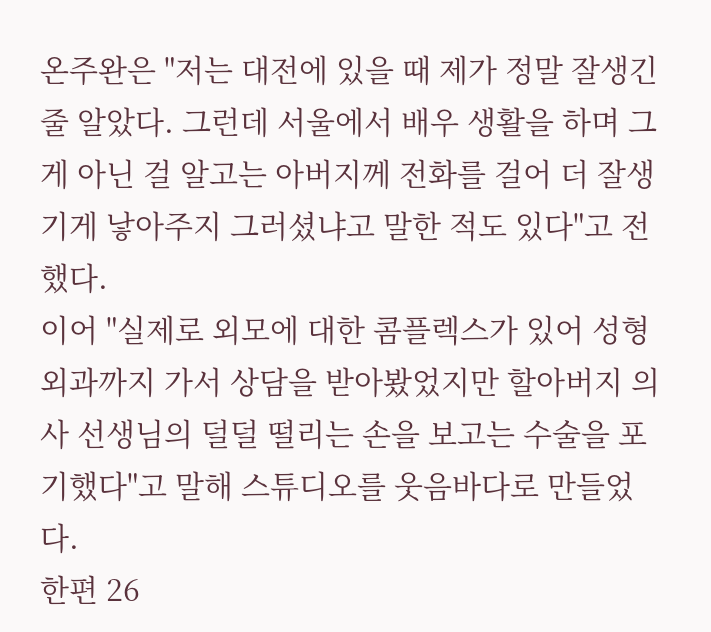온주완은 "저는 대전에 있을 때 제가 정말 잘생긴 줄 알았다. 그런데 서울에서 배우 생활을 하며 그게 아닌 걸 알고는 아버지께 전화를 걸어 더 잘생기게 낳아주지 그러셨냐고 말한 적도 있다"고 전했다.
이어 "실제로 외모에 대한 콤플렉스가 있어 성형외과까지 가서 상담을 받아봤었지만 할아버지 의사 선생님의 덜덜 떨리는 손을 보고는 수술을 포기했다"고 말해 스튜디오를 웃음바다로 만들었다.
한편 26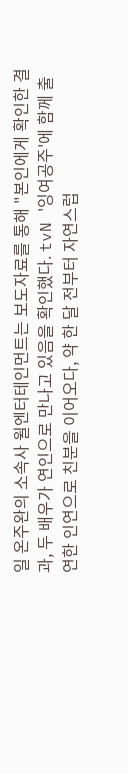일 온주완의 소속사 윌엔터테인먼트는 보도자료를 통해 "본인에게 확인한 결과, 두 배우가 연인으로 만나고 있음을 확인했다. tvN '잉여공주'에 함께 출연한 인연으로 친분을 이어오다, 약 한 달 전부터 자연스럽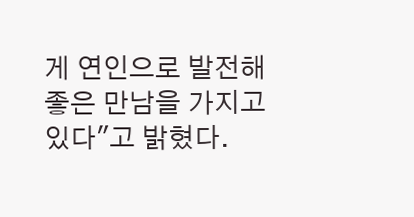게 연인으로 발전해 좋은 만남을 가지고 있다"고 밝혔다.